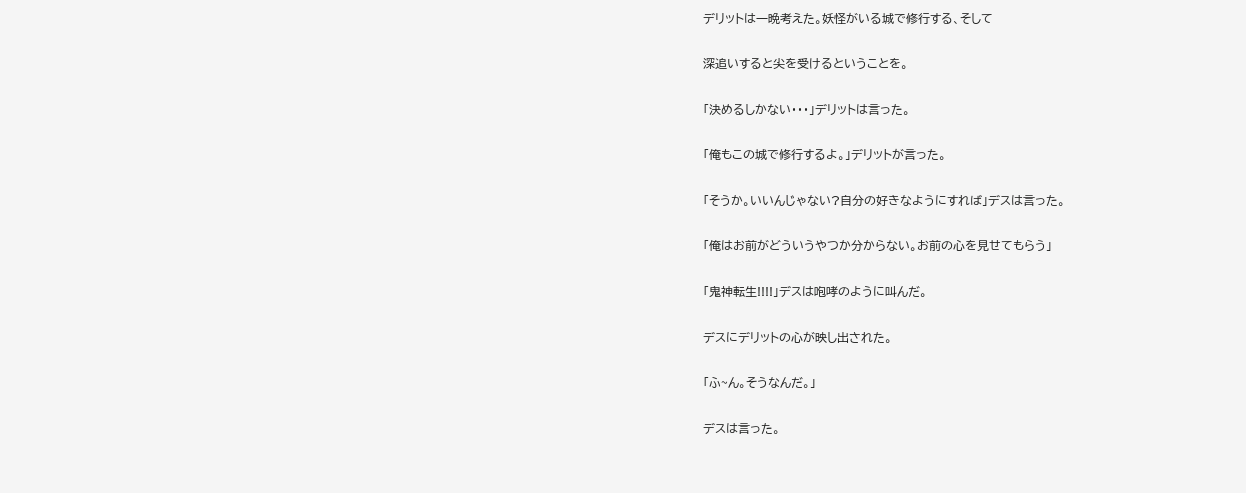デリットは一晩考えた。妖怪がいる城で修行する、そして


深追いすると尖を受けるということを。


「決めるしかない・・・」デリットは言った。


「俺もこの城で修行するよ。」デリットが言った。


「そうか。いいんじゃない?自分の好きなようにすれば」デスは言った。


「俺はお前がどういうやつか分からない。お前の心を見せてもらう」


「鬼神転生!!!!」デスは咆哮のように叫んだ。


デスにデリットの心が映し出された。


「ふ~ん。そうなんだ。」


デスは言った。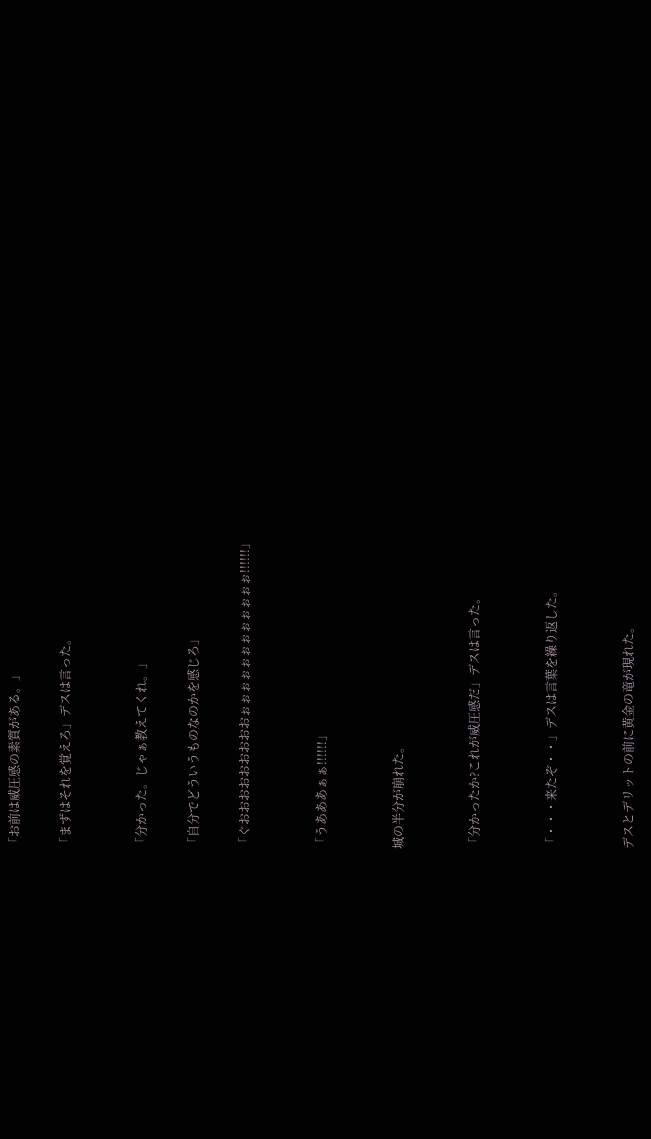「お前は威圧感の素質がある。」

「まずはそれを覚えろ」デスは言った。


「分かった。じゃぁ教えてくれ。」

「自分でどういうものなのかを感じろ」

「ぐおおおおおおおおおぉぉぉぉぉぉぉぉぉぉぉぉ!!!!!!」


「うあああぁぁ!!!!!!」


城の半分が崩れた。


「分かったか?これが威圧感だ」デスは言った。


「・・・来たぞ・・」デスは言葉を繰り返した。


デスとデリットの前に黄金の竜が現れた。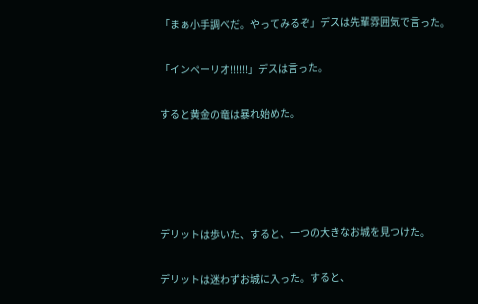「まぁ小手調べだ。やってみるぞ」デスは先輩雰囲気で言った。


「インペーリオ!!!!!!」デスは言った。


すると黄金の竜は暴れ始めた。







デリットは歩いた、すると、一つの大きなお城を見つけた。


デリットは迷わずお城に入った。すると、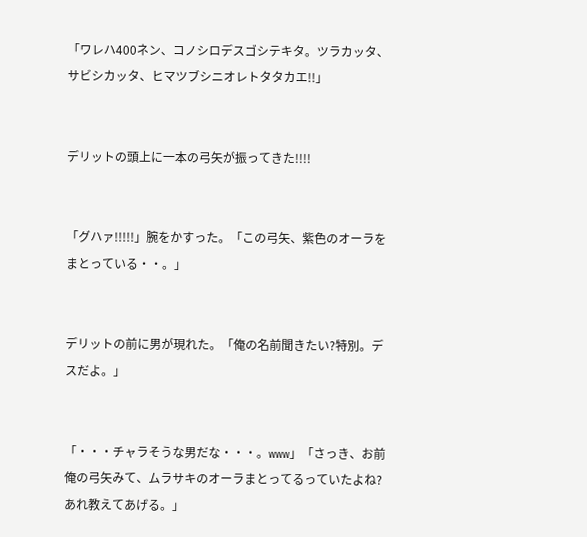「ワレハ400ネン、コノシロデスゴシテキタ。ツラカッタ、サビシカッタ、ヒマツブシニオレトタタカエ!!」


デリットの頭上に一本の弓矢が振ってきた!!!!


「グハァ!!!!!」腕をかすった。「この弓矢、紫色のオーラをまとっている・・。」


デリットの前に男が現れた。「俺の名前聞きたい?特別。デスだよ。」


「・・・チャラそうな男だな・・・。www」「さっき、お前俺の弓矢みて、ムラサキのオーラまとってるっていたよね?あれ教えてあげる。」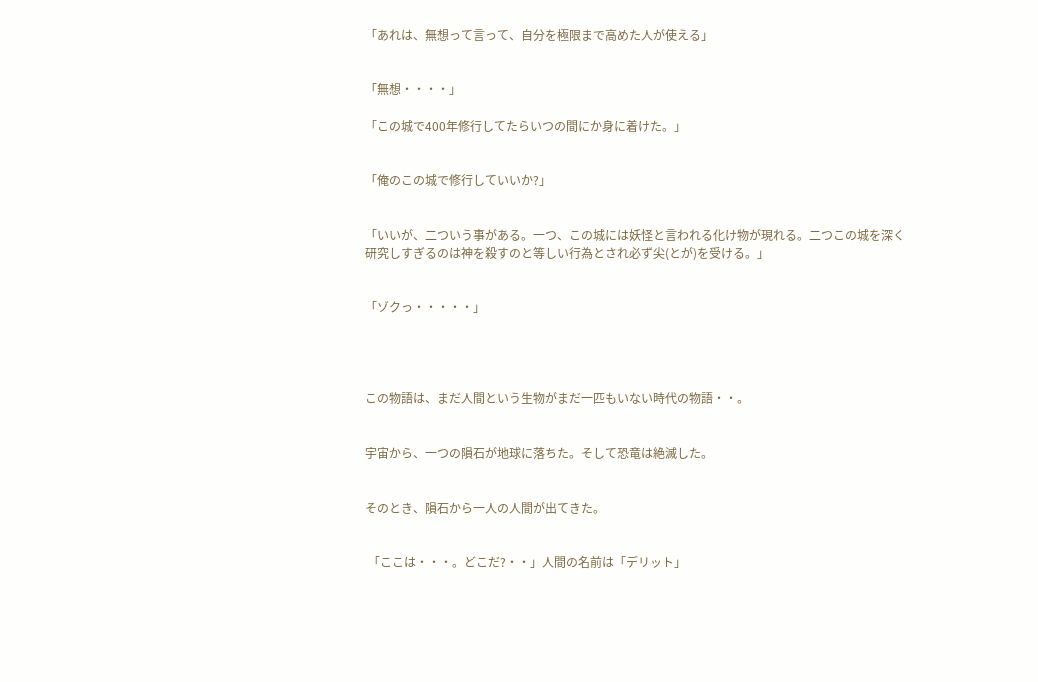「あれは、無想って言って、自分を極限まで高めた人が使える」


「無想・・・・」

「この城で400年修行してたらいつの間にか身に着けた。」


「俺のこの城で修行していいか?」


「いいが、二ついう事がある。一つ、この城には妖怪と言われる化け物が現れる。二つこの城を深く研究しすぎるのは神を殺すのと等しい行為とされ必ず尖(とが)を受ける。」


「ゾクっ・・・・・」




この物語は、まだ人間という生物がまだ一匹もいない時代の物語・・。


宇宙から、一つの隕石が地球に落ちた。そして恐竜は絶滅した。


そのとき、隕石から一人の人間が出てきた。


 「ここは・・・。どこだ?・・」人間の名前は「デリット」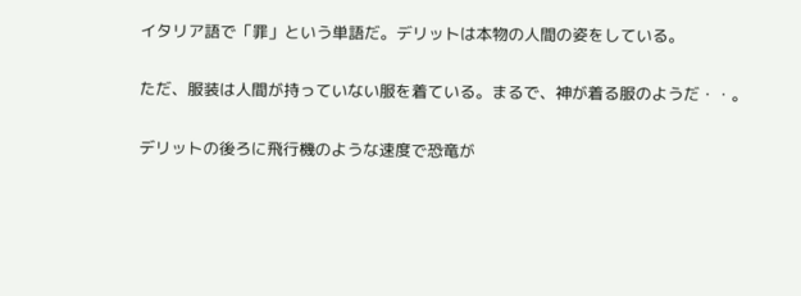イタリア語で「罪」という単語だ。デリットは本物の人間の姿をしている。


ただ、服装は人間が持っていない服を着ている。まるで、神が着る服のようだ・・。


デリットの後ろに飛行機のような速度で恐竜が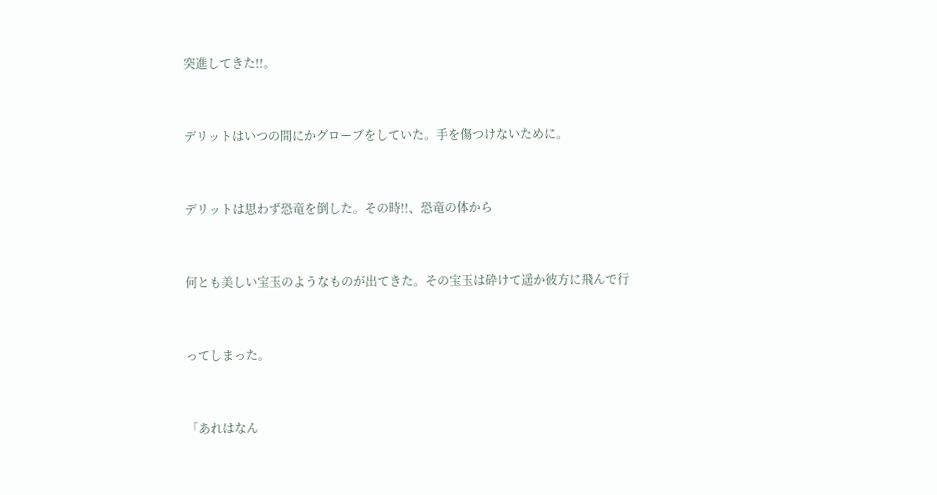突進してきた!!。


デリットはいつの間にかグローブをしていた。手を傷つけないために。


デリットは思わず恐竜を倒した。その時!!、恐竜の体から


何とも美しい宝玉のようなものが出てきた。その宝玉は砕けて遥か彼方に飛んで行


ってしまった。


「あれはなん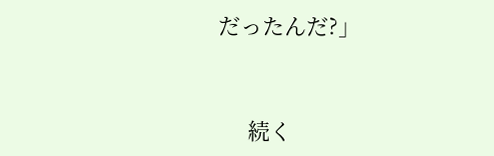だったんだ?」


     続く